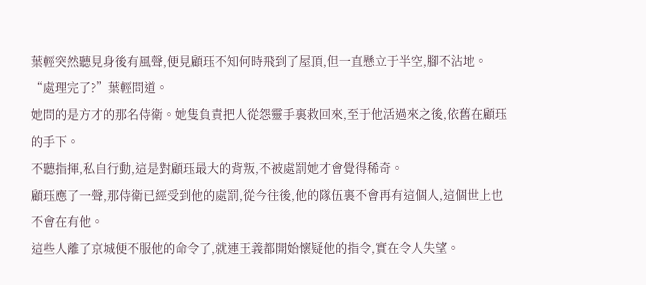葉輕突然聽見身後有風聲,便見顧珏不知何時飛到了屋頂,但一直懸立于半空,腳不沾地。
“處理完了?”葉輕問道。
她問的是方才的那名侍衛。她隻負責把人從怨靈手裏救回來,至于他活過來之後,依舊在顧珏的手下。
不聽指揮,私自行動,這是對顧珏最大的背叛,不被處罰她才會覺得稀奇。
顧珏應了一聲,那侍衛已經受到他的處罰,從今往後,他的隊伍裏不會再有這個人,這個世上也不會在有他。
這些人離了京城便不服他的命令了,就連王義都開始懷疑他的指令,實在令人失望。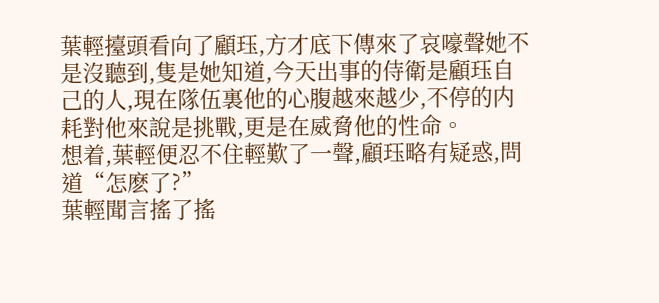葉輕擡頭看向了顧珏,方才底下傳來了哀嚎聲她不是沒聽到,隻是她知道,今天出事的侍衛是顧珏自己的人,現在隊伍裏他的心腹越來越少,不停的内耗對他來說是挑戰,更是在威脅他的性命。
想着,葉輕便忍不住輕歎了一聲,顧珏略有疑惑,問道“怎麽了?”
葉輕聞言搖了搖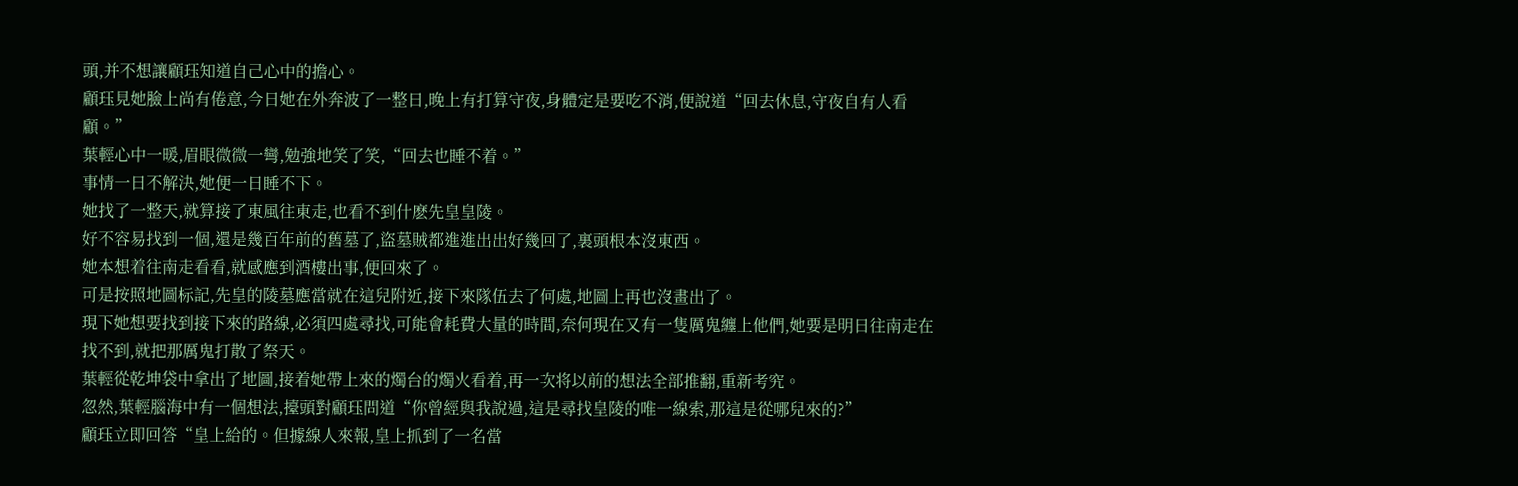頭,并不想讓顧珏知道自己心中的擔心。
顧珏見她臉上尚有倦意,今日她在外奔波了一整日,晚上有打算守夜,身體定是要吃不消,便說道“回去休息,守夜自有人看顧。”
葉輕心中一暖,眉眼微微一彎,勉強地笑了笑,“回去也睡不着。”
事情一日不解決,她便一日睡不下。
她找了一整天,就算接了東風往東走,也看不到什麽先皇皇陵。
好不容易找到一個,還是幾百年前的舊墓了,盜墓賊都進進出出好幾回了,裏頭根本沒東西。
她本想着往南走看看,就感應到酒樓出事,便回來了。
可是按照地圖标記,先皇的陵墓應當就在這兒附近,接下來隊伍去了何處,地圖上再也沒畫出了。
現下她想要找到接下來的路線,必須四處尋找,可能會耗費大量的時間,奈何現在又有一隻厲鬼纏上他們,她要是明日往南走在找不到,就把那厲鬼打散了祭天。
葉輕從乾坤袋中拿出了地圖,接着她帶上來的燭台的燭火看着,再一次将以前的想法全部推翻,重新考究。
忽然,葉輕腦海中有一個想法,擡頭對顧珏問道“你曾經與我說過,這是尋找皇陵的唯一線索,那這是從哪兒來的?”
顧珏立即回答“皇上給的。但據線人來報,皇上抓到了一名當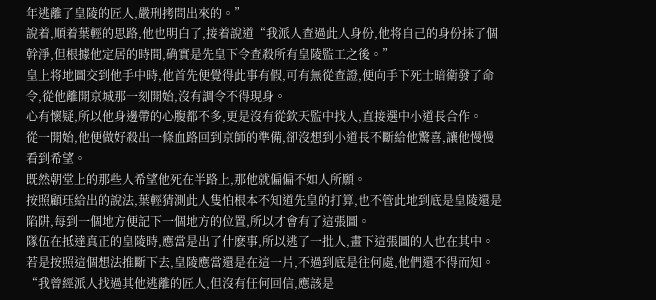年逃離了皇陵的匠人,嚴刑拷問出來的。”
說着,順着葉輕的思路,他也明白了,接着說道“我派人查過此人身份,他将自己的身份抹了個幹淨,但根據他定居的時間,确實是先皇下令查殺所有皇陵監工之後。”
皇上将地圖交到他手中時,他首先便覺得此事有假,可有無從查證,便向手下死士暗衛發了命令,從他離開京城那一刻開始,沒有調令不得現身。
心有懷疑,所以他身邊帶的心腹都不多,更是沒有從欽天監中找人,直接選中小道長合作。
從一開始,他便做好殺出一條血路回到京師的準備,卻沒想到小道長不斷給他驚喜,讓他慢慢看到希望。
既然朝堂上的那些人希望他死在半路上,那他就偏偏不如人所願。
按照顧珏給出的說法,葉輕猜測此人隻怕根本不知道先皇的打算,也不管此地到底是皇陵還是陷阱,每到一個地方便記下一個地方的位置,所以才會有了這張圖。
隊伍在抵達真正的皇陵時,應當是出了什麽事,所以逃了一批人,畫下這張圖的人也在其中。
若是按照這個想法推斷下去,皇陵應當還是在這一片,不過到底是往何處,他們還不得而知。
“我曾經派人找過其他逃離的匠人,但沒有任何回信,應該是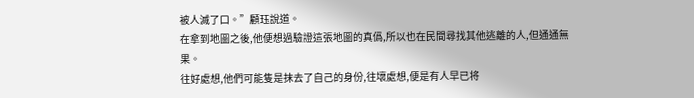被人滅了口。”顧珏說道。
在拿到地圖之後,他便想過驗證這張地圖的真僞,所以也在民間尋找其他逃離的人,但通通無果。
往好處想,他們可能隻是抹去了自己的身份,往壞處想,便是有人早已将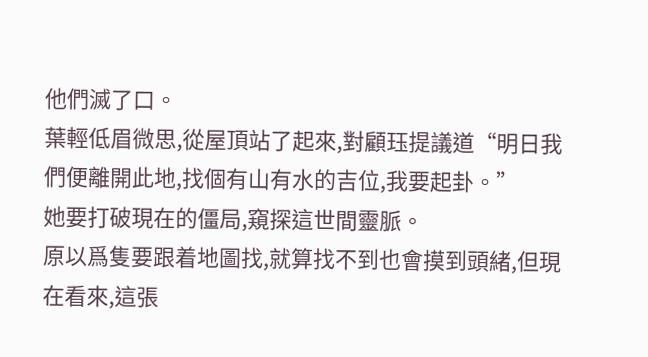他們滅了口。
葉輕低眉微思,從屋頂站了起來,對顧珏提議道“明日我們便離開此地,找個有山有水的吉位,我要起卦。”
她要打破現在的僵局,窺探這世間靈脈。
原以爲隻要跟着地圖找,就算找不到也會摸到頭緒,但現在看來,這張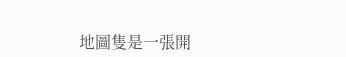地圖隻是一張開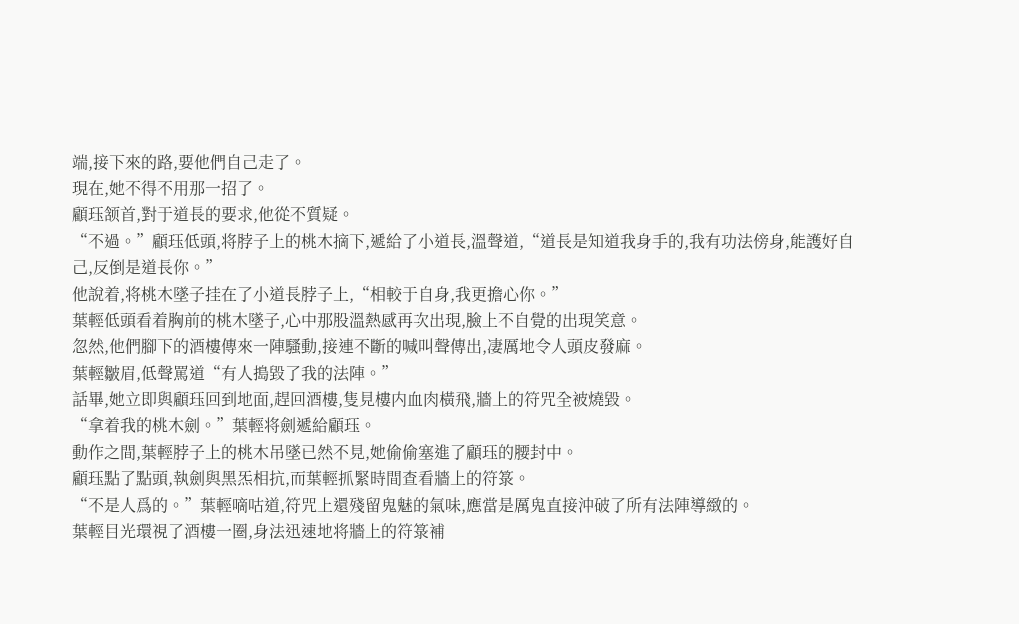端,接下來的路,要他們自己走了。
現在,她不得不用那一招了。
顧珏颔首,對于道長的要求,他從不質疑。
“不過。”顧珏低頭,将脖子上的桃木摘下,遞給了小道長,溫聲道,“道長是知道我身手的,我有功法傍身,能護好自己,反倒是道長你。”
他說着,将桃木墜子挂在了小道長脖子上,“相較于自身,我更擔心你。”
葉輕低頭看着胸前的桃木墜子,心中那股溫熱感再次出現,臉上不自覺的出現笑意。
忽然,他們腳下的酒樓傳來一陣騷動,接連不斷的喊叫聲傳出,凄厲地令人頭皮發麻。
葉輕皺眉,低聲罵道“有人搗毀了我的法陣。”
話畢,她立即與顧珏回到地面,趕回酒樓,隻見樓内血肉橫飛,牆上的符咒全被燒毀。
“拿着我的桃木劍。”葉輕将劍遞給顧珏。
動作之間,葉輕脖子上的桃木吊墜已然不見,她偷偷塞進了顧珏的腰封中。
顧珏點了點頭,執劍與黑炁相抗,而葉輕抓緊時間查看牆上的符箓。
“不是人爲的。”葉輕嘀咕道,符咒上還殘留鬼魅的氣味,應當是厲鬼直接沖破了所有法陣導緻的。
葉輕目光環視了酒樓一圈,身法迅速地将牆上的符箓補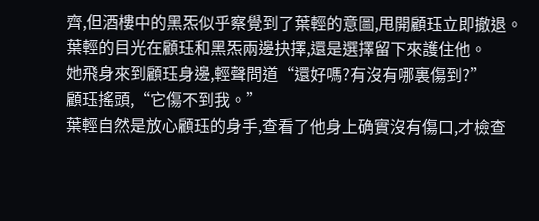齊,但酒樓中的黑炁似乎察覺到了葉輕的意圖,甩開顧珏立即撤退。
葉輕的目光在顧珏和黑炁兩邊抉擇,還是選擇留下來護住他。
她飛身來到顧珏身邊,輕聲問道“還好嗎?有沒有哪裏傷到?”
顧珏搖頭,“它傷不到我。”
葉輕自然是放心顧珏的身手,查看了他身上确實沒有傷口,才檢查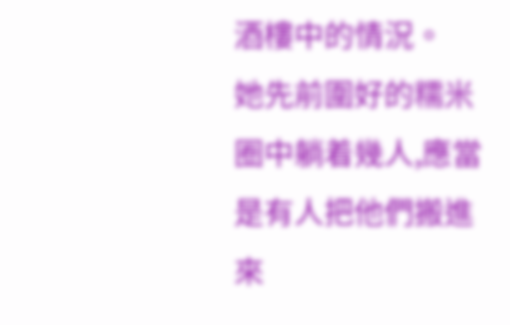酒樓中的情況。
她先前圍好的糯米圈中躺着幾人,應當是有人把他們搬進來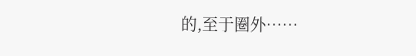的,至于圈外……